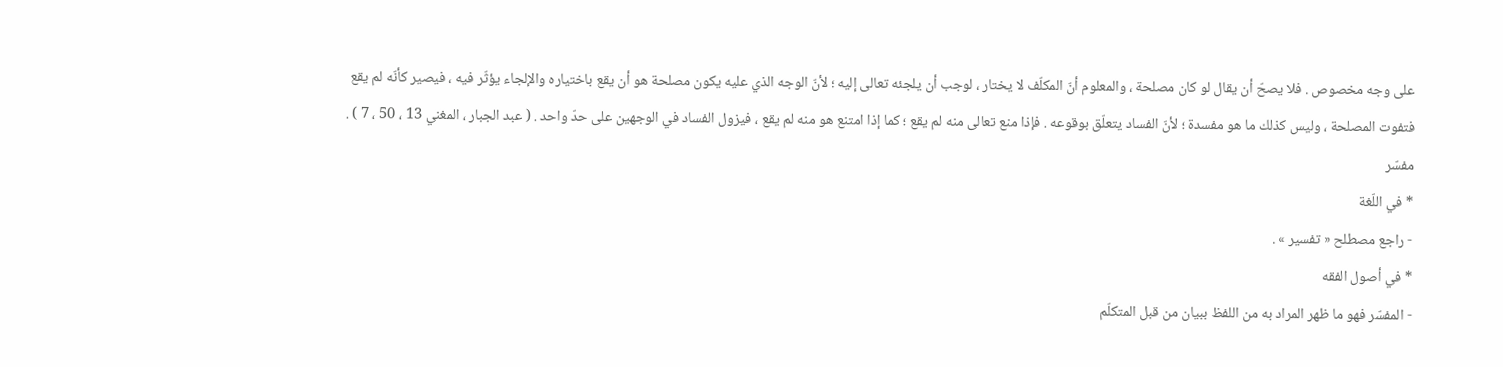على وجه مخصوص . فلا يصحّ أن يقال لو كان مصلحة ، والمعلوم أنّ المكلّف لا يختار ، لوجب أن يلجئه تعالى إليه ؛ لأنّ الوجه الذي عليه يكون مصلحة هو أن يقع باختياره والإلجاء يؤثّر فيه ، فيصير كأنّه لم يقع فتفوت المصلحة ، وليس كذلك ما هو مفسدة ؛ لأنّ الفساد يتعلّق بوقوعه . فإذا منع تعالى منه لم يقع ؛ كما إذا امتنع هو منه لم يقع ، فيزول الفساد في الوجهين على حدّ واحد . ( عبد الجبار ، المغني 13 ، 50 ، 7 ) .
مفسّر
* في اللّغة
- راجع مصطلح « تفسير » .
* في أصول الفقه
- المفسّر فهو ما ظهر المراد به من اللفظ ببيان من قبل المتكلّم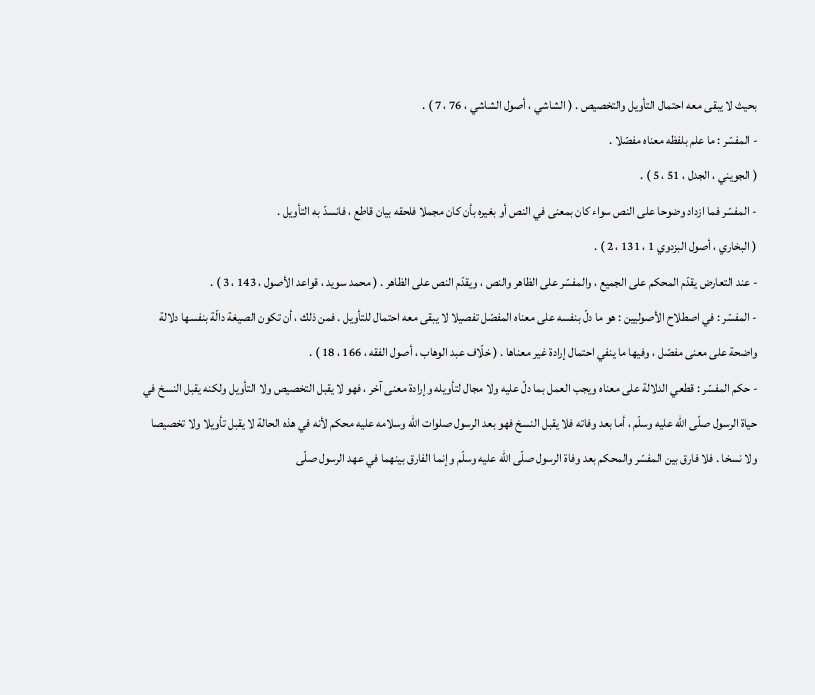بحيث لا يبقى معه احتمال التأويل والتخصيص . ( الشاشي ، أصول الشاشي ، 76 ، 7 ) .
- المفسّر : ما علم بلفظه معناه مفصّلا .
( الجويني ، الجدل ، 51 ، 5 ) .
- المفسّر فما ازداد وضوحا على النص سواء كان بمعنى في النص أو بغيره بأن كان مجملا فلحقه بيان قاطع ، فانسدّ به التأويل .
( البخاري ، أصول البزدوي 1 ، 131 ، 2 ) .
- عند التعارض يقدّم المحكم على الجميع ، والمفسّر على الظاهر والنص ، ويقدّم النص على الظاهر . ( محمد سويد ، قواعد الأصول ، 143 ، 3 ) .
- المفسّر : في اصطلاح الأصوليين : هو ما دلّ بنفسه على معناه المفصّل تفصيلا لا يبقى معه احتمال للتأويل . فمن ذلك ، أن تكون الصيغة دالّة بنفسها دلالة واضحة على معنى مفصّل ، وفيها ما ينفي احتمال إرادة غير معناها . ( خلّاف عبد الوهاب ، أصول الفقه ، 166 ، 18 ) .
- حكم المفسّر : قطعي الدلالة على معناه ويجب العمل بما دلّ عليه ولا مجال لتأويله وإرادة معنى آخر ، فهو لا يقبل التخصيص ولا التأويل ولكنه يقبل النسخ في حياة الرسول صلّى اللّه عليه وسلّم ، أما بعد وفاته فلا يقبل النسخ فهو بعد الرسول صلوات اللّه وسلامه عليه محكم لأنه في هذه الحالة لا يقبل تأويلا ولا تخصيصا ولا نسخا . فلا فارق بين المفسّر والمحكم بعد وفاة الرسول صلّى اللّه عليه وسلّم وإنما الفارق بينهما في عهد الرسول صلّى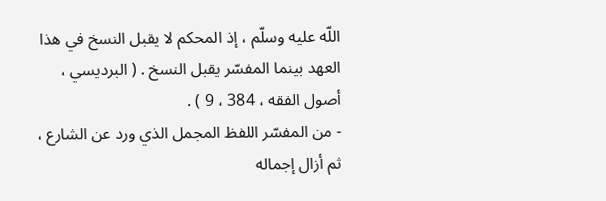اللّه عليه وسلّم ، إذ المحكم لا يقبل النسخ في هذا العهد بينما المفسّر يقبل النسخ . ( البرديسي ، أصول الفقه ، 384 ، 9 ) .
- من المفسّر اللفظ المجمل الذي ورد عن الشارع ، ثم أزال إجماله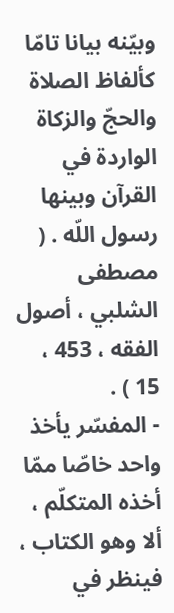وبيّنه بيانا تامّا كألفاظ الصلاة والحجّ والزكاة الواردة في القرآن وبينها رسول اللّه . ( مصطفى الشلبي ، أصول الفقه ، 453 ، 15 ) .
- المفسّر يأخذ واحد خاصّا ممّا أخذه المتكلّم ، ألا وهو الكتاب ، فينظر في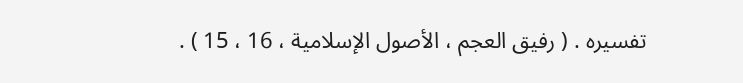تفسيره . ( رفيق العجم ، الأصول الإسلامية ، 16 ، 15 ) .